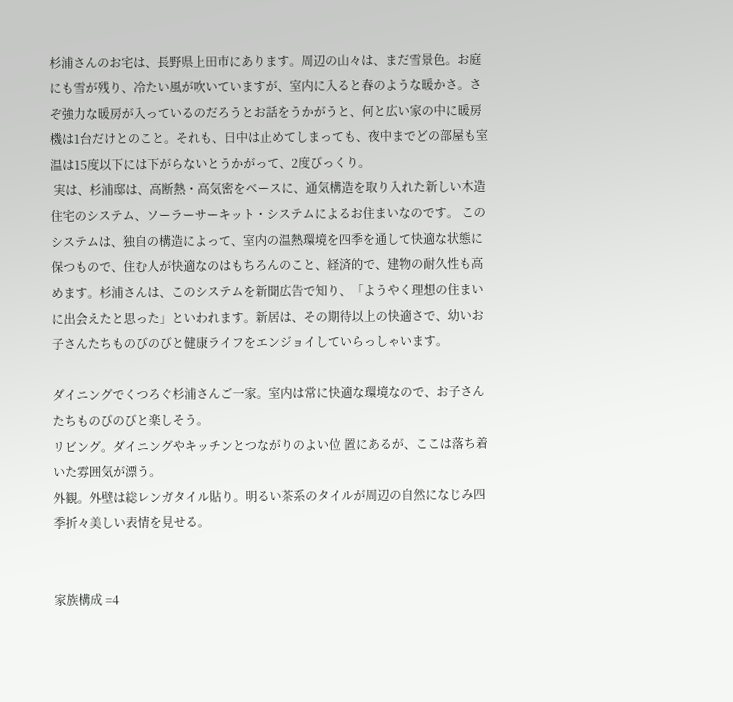杉浦さんのお宅は、長野県上田市にあります。周辺の山々は、まだ雪景色。お庭にも雪が残り、冷たい風が吹いていますが、室内に入ると春のような暖かさ。さぞ強力な暖房が入っているのだろうとお話をうかがうと、何と広い家の中に暖房機は1台だけとのこと。それも、日中は止めてしまっても、夜中までどの部屋も室温は15度以下には下がらないとうかがって、2度びっくり。
 実は、杉浦邸は、高断熱・高気密をベースに、通気構造を取り入れた新しい木造住宅のシステム、ソーラーサーキット・システムによるお住まいなのです。 このシステムは、独自の構造によって、室内の温熱環境を四季を通して快適な状態に保つもので、住む人が快適なのはもちろんのこと、経済的で、建物の耐久性も高めます。杉浦さんは、このシステムを新聞広告で知り、「ようやく理想の住まいに出会えたと思った」といわれます。新居は、その期待以上の快適さで、幼いお子さんたちものびのびと健康ライフをエンジョイしていらっしゃいます。

ダイニングでくつろぐ杉浦さんご一家。室内は常に快適な環境なので、お子さんたちものびのびと楽しそう。
リビング。ダイニングやキッチンとつながりのよい位 置にあるが、ここは落ち着いた雰囲気が漂う。
外観。外壁は総レンガタイル貼り。明るい茶系のタイルが周辺の自然になじみ四季折々美しい表情を見せる。


家族構成 =4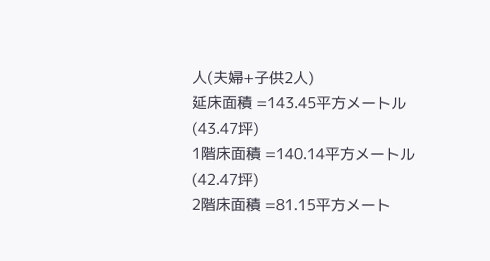人(夫婦+子供2人)
延床面積 =143.45平方メートル(43.47坪)
1階床面積 =140.14平方メートル(42.47坪)
2階床面積 =81.15平方メート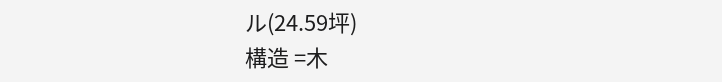ル(24.59坪)
構造 =木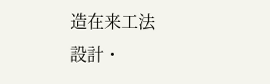造在来工法
設計・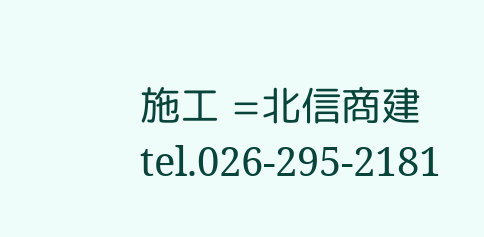施工 =北信商建 tel.026-295-2181